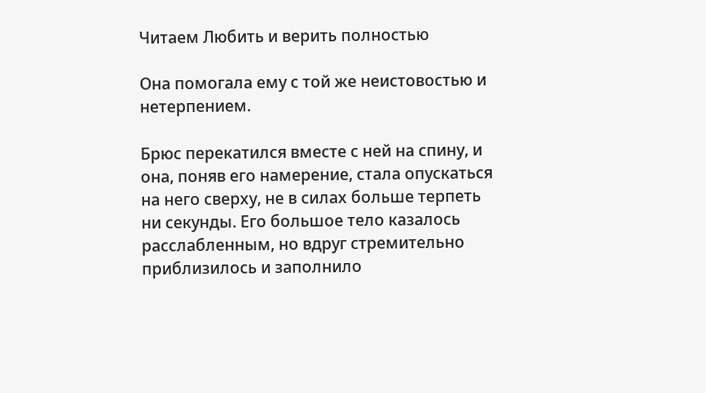Читаем Любить и верить полностью

Она помогала ему с той же неистовостью и нетерпением.

Брюс перекатился вместе с ней на спину, и она, поняв его намерение, стала опускаться на него сверху, не в силах больше терпеть ни секунды. Его большое тело казалось расслабленным, но вдруг стремительно приблизилось и заполнило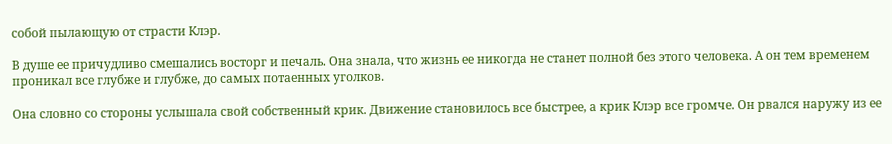собой пылающую от страсти Клэр.

В душе ее причудливо смешались восторг и печаль. Она знала, что жизнь ее никогда не станет полной без этого человека. А он тем временем проникал все глубже и глубже, до самых потаенных уголков.

Она словно со стороны услышала свой собственный крик. Движение становилось все быстрее, а крик Клэр все громче. Он рвался наружу из ее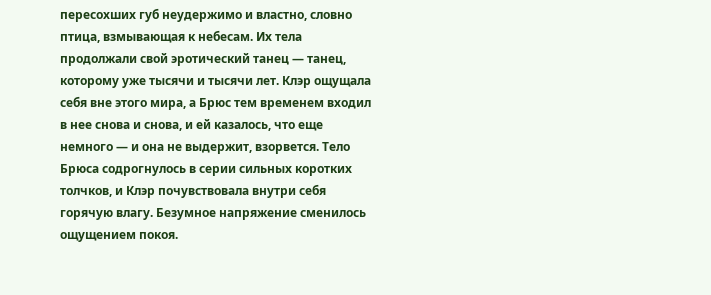пересохших губ неудержимо и властно, словно птица, взмывающая к небесам. Их тела продолжали свой эротический танец — танец, которому уже тысячи и тысячи лет. Клэр ощущала себя вне этого мира, а Брюс тем временем входил в нее снова и снова, и ей казалось, что еще немного — и она не выдержит, взорвется. Тело Брюса содрогнулось в серии сильных коротких толчков, и Клэр почувствовала внутри себя горячую влагу. Безумное напряжение сменилось ощущением покоя.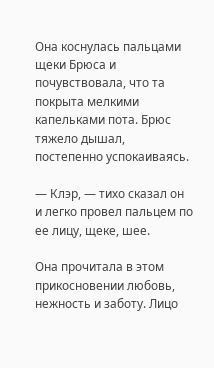Она коснулась пальцами щеки Брюса и почувствовала, что та покрыта мелкими капельками пота. Брюс тяжело дышал, постепенно успокаиваясь.

— Клэр, — тихо сказал он и легко провел пальцем по ее лицу, щеке, шее.

Она прочитала в этом прикосновении любовь, нежность и заботу. Лицо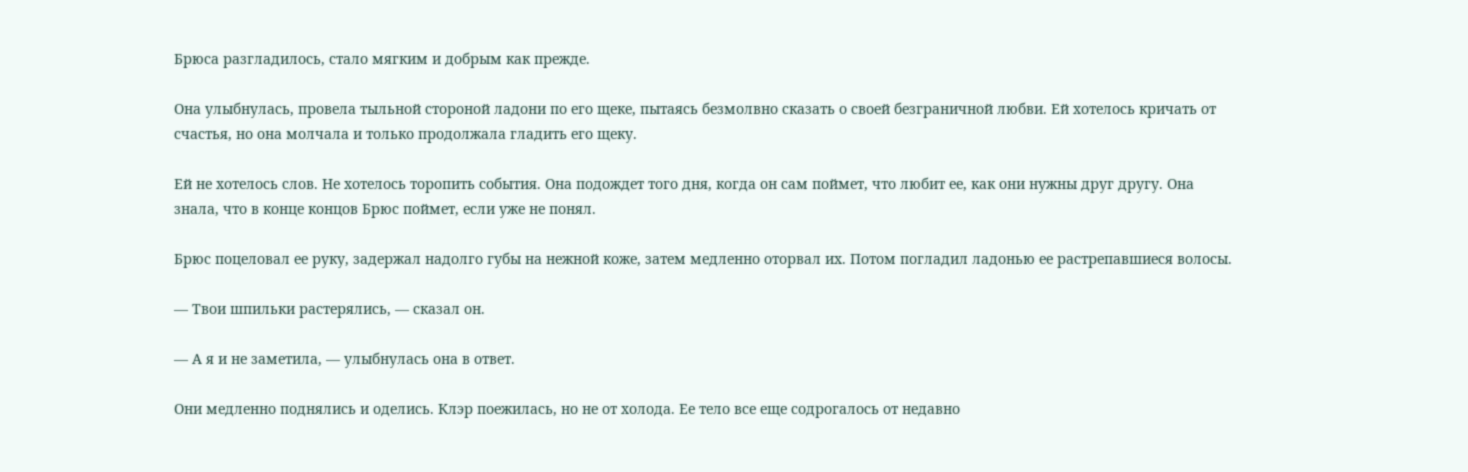Брюса разгладилось, стало мягким и добрым как прежде.

Она улыбнулась, провела тыльной стороной ладони по его щеке, пытаясь безмолвно сказать о своей безграничной любви. Ей хотелось кричать от счастья, но она молчала и только продолжала гладить его щеку.

Ей не хотелось слов. Не хотелось торопить события. Она подождет того дня, когда он сам поймет, что любит ее, как они нужны друг другу. Она знала, что в конце концов Брюс поймет, если уже не понял.

Брюс поцеловал ее руку, задержал надолго губы на нежной коже, затем медленно оторвал их. Потом погладил ладонью ее растрепавшиеся волосы.

— Твои шпильки растерялись, — сказал он.

— А я и не заметила, — улыбнулась она в ответ.

Они медленно поднялись и оделись. Клэр поежилась, но не от холода. Ее тело все еще содрогалось от недавно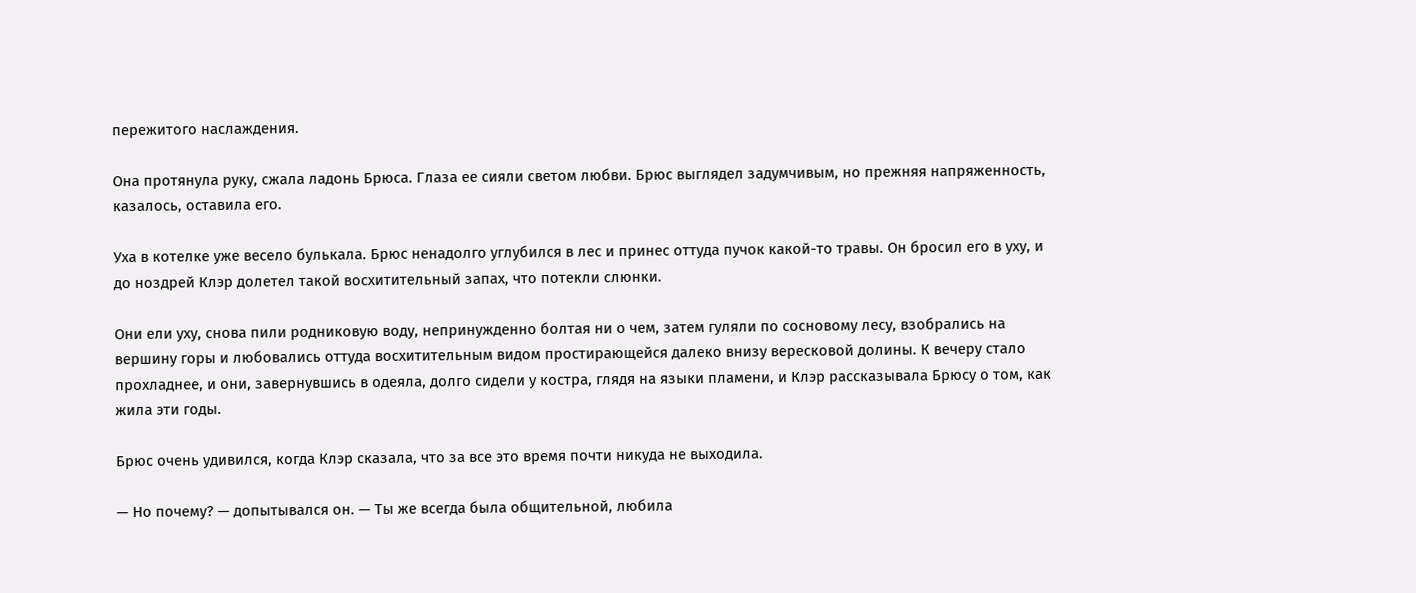пережитого наслаждения.

Она протянула руку, сжала ладонь Брюса. Глаза ее сияли светом любви. Брюс выглядел задумчивым, но прежняя напряженность, казалось, оставила его.

Уха в котелке уже весело булькала. Брюс ненадолго углубился в лес и принес оттуда пучок какой-то травы. Он бросил его в уху, и до ноздрей Клэр долетел такой восхитительный запах, что потекли слюнки.

Они ели уху, снова пили родниковую воду, непринужденно болтая ни о чем, затем гуляли по сосновому лесу, взобрались на вершину горы и любовались оттуда восхитительным видом простирающейся далеко внизу вересковой долины. К вечеру стало прохладнее, и они, завернувшись в одеяла, долго сидели у костра, глядя на языки пламени, и Клэр рассказывала Брюсу о том, как жила эти годы.

Брюс очень удивился, когда Клэр сказала, что за все это время почти никуда не выходила.

— Но почему? — допытывался он. — Ты же всегда была общительной, любила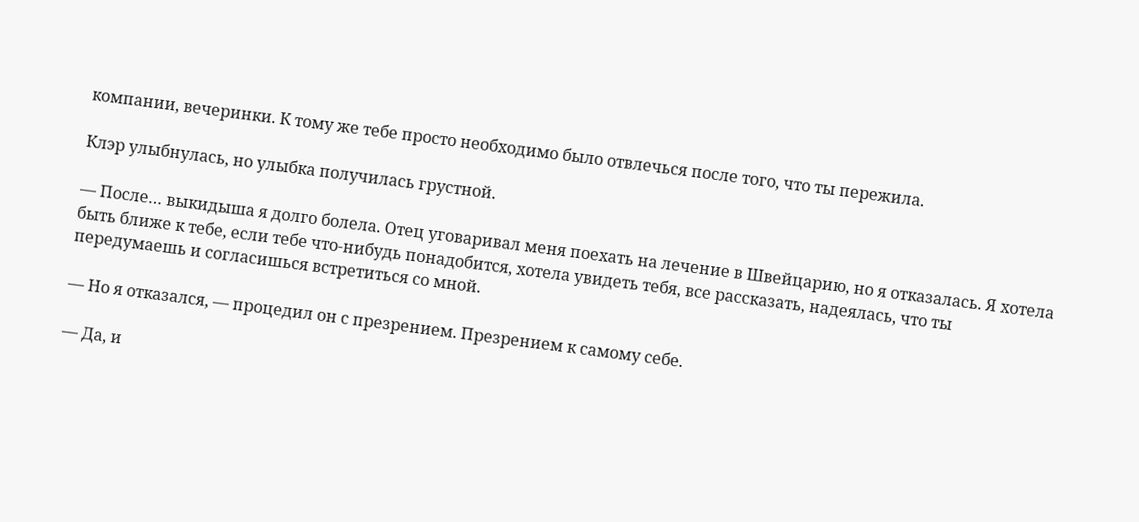компании, вечеринки. К тому же тебе просто необходимо было отвлечься после того, что ты пережила.

Клэр улыбнулась, но улыбка получилась грустной.

— После… выкидыша я долго болела. Отец уговаривал меня поехать на лечение в Швейцарию, но я отказалась. Я хотела быть ближе к тебе, если тебе что-нибудь понадобится, хотела увидеть тебя, все рассказать, надеялась, что ты передумаешь и согласишься встретиться со мной.

— Но я отказался, — процедил он с презрением. Презрением к самому себе.

— Да, и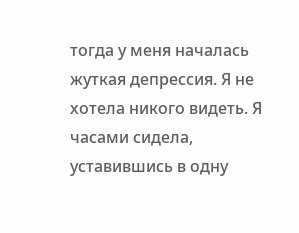тогда у меня началась жуткая депрессия. Я не хотела никого видеть. Я часами сидела, уставившись в одну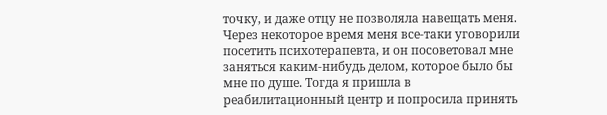точку, и даже отцу не позволяла навещать меня. Через некоторое время меня все-таки уговорили посетить психотерапевта, и он посоветовал мне заняться каким-нибудь делом, которое было бы мне по душе. Тогда я пришла в реабилитационный центр и попросила принять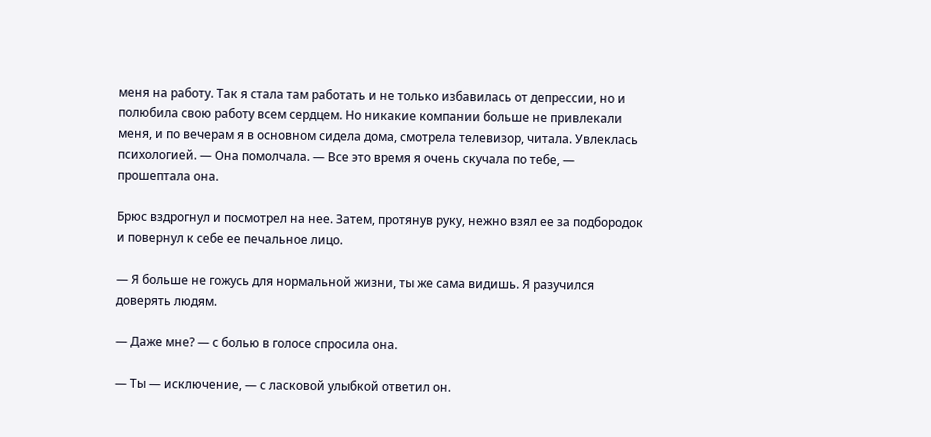меня на работу. Так я стала там работать и не только избавилась от депрессии, но и полюбила свою работу всем сердцем. Но никакие компании больше не привлекали меня, и по вечерам я в основном сидела дома, смотрела телевизор, читала. Увлеклась психологией. — Она помолчала. — Все это время я очень скучала по тебе, — прошептала она.

Брюс вздрогнул и посмотрел на нее. Затем, протянув руку, нежно взял ее за подбородок и повернул к себе ее печальное лицо.

— Я больше не гожусь для нормальной жизни, ты же сама видишь. Я разучился доверять людям.

— Даже мне? — с болью в голосе спросила она.

— Ты — исключение, — с ласковой улыбкой ответил он.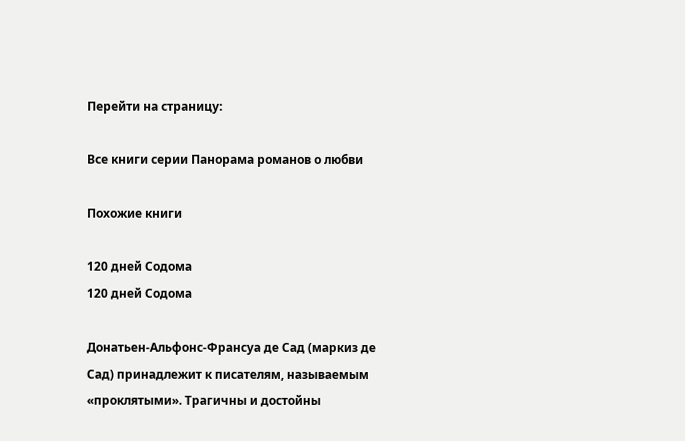Перейти на страницу:

Все книги серии Панорама романов о любви

Похожие книги

120 дней Содома
120 дней Содома

Донатьен-Альфонс-Франсуа де Сад (маркиз де Сад) принадлежит к писателям, называемым «проклятыми». Трагичны и достойны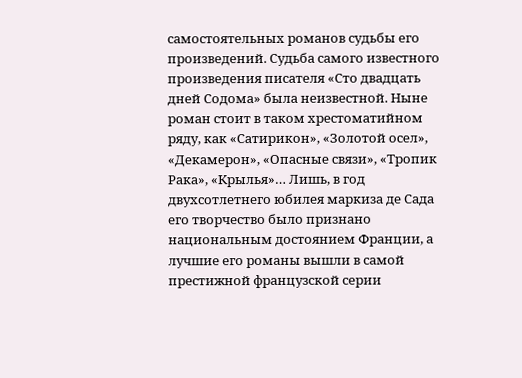самостоятельных романов судьбы его произведений. Судьба самого известного произведения писателя «Сто двадцать дней Содома» была неизвестной. Ныне роман стоит в таком хрестоматийном ряду, как «Сатирикон», «Золотой осел», «Декамерон», «Опасные связи», «Тропик Рака», «Крылья»… Лишь, в год двухсотлетнего юбилея маркиза де Сада его творчество было признано национальным достоянием Франции, а лучшие его романы вышли в самой престижной французской серии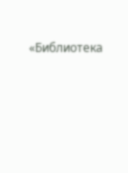«Библиотека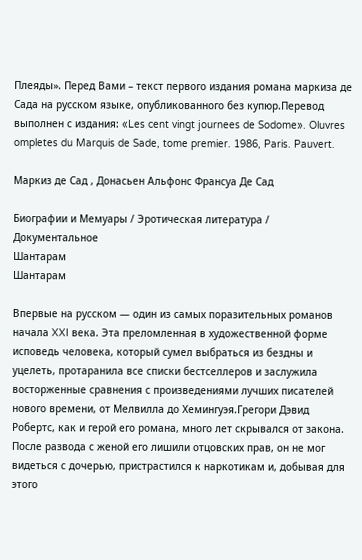Плеяды». Перед Вами – текст первого издания романа маркиза де Сада на русском языке, опубликованного без купюр.Перевод выполнен с издания: «Les cent vingt journees de Sodome». Oluvres ompletes du Marquis de Sade, tome premier. 1986, Paris. Pauvert.

Маркиз де Сад , Донасьен Альфонс Франсуа Де Сад

Биографии и Мемуары / Эротическая литература / Документальное
Шантарам
Шантарам

Впервые на русском — один из самых поразительных романов начала XXI века. Эта преломленная в художественной форме исповедь человека, который сумел выбраться из бездны и уцелеть, протаранила все списки бестселлеров и заслужила восторженные сравнения с произведениями лучших писателей нового времени, от Мелвилла до Хемингуэя.Грегори Дэвид Робертс, как и герой его романа, много лет скрывался от закона. После развода с женой его лишили отцовских прав, он не мог видеться с дочерью, пристрастился к наркотикам и, добывая для этого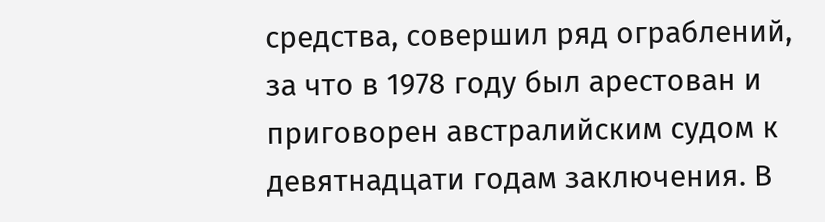средства, совершил ряд ограблений, за что в 1978 году был арестован и приговорен австралийским судом к девятнадцати годам заключения. В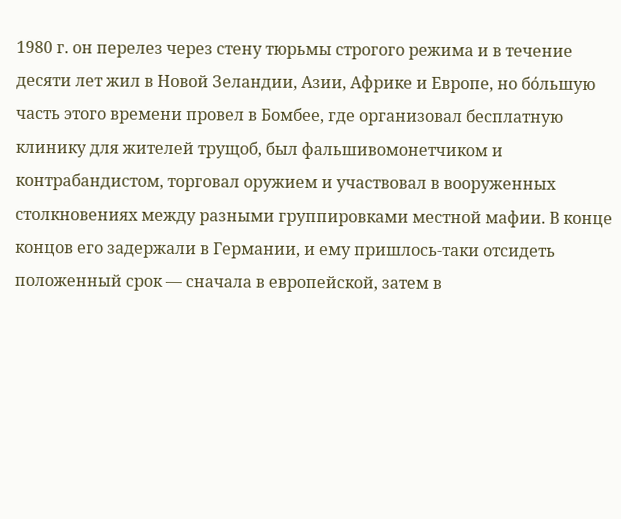1980 г. он перелез через стену тюрьмы строгого режима и в течение десяти лет жил в Новой Зеландии, Азии, Африке и Европе, но бόльшую часть этого времени провел в Бомбее, где организовал бесплатную клинику для жителей трущоб, был фальшивомонетчиком и контрабандистом, торговал оружием и участвовал в вооруженных столкновениях между разными группировками местной мафии. В конце концов его задержали в Германии, и ему пришлось-таки отсидеть положенный срок — сначала в европейской, затем в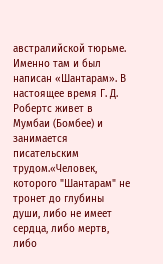австралийской тюрьме. Именно там и был написан «Шантарам». В настоящее время Г. Д. Робертс живет в Мумбаи (Бомбее) и занимается писательским трудом.«Человек, которого "Шантарам" не тронет до глубины души, либо не имеет сердца, либо мертв, либо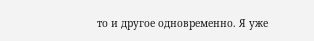то и другое одновременно. Я уже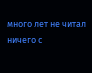много лет не читал ничего с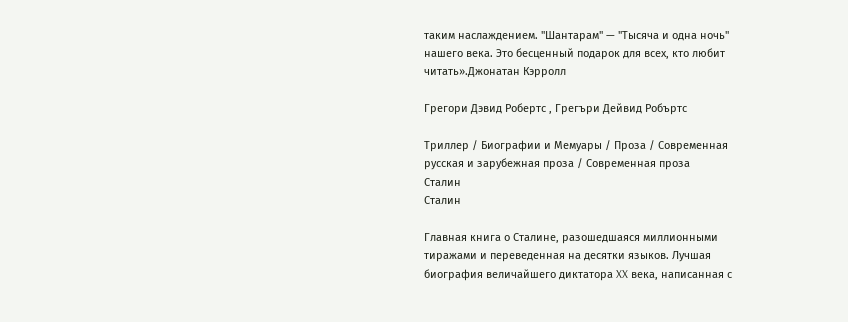таким наслаждением. "Шантарам" — "Тысяча и одна ночь" нашего века. Это бесценный подарок для всех, кто любит читать».Джонатан Кэрролл

Грегори Дэвид Робертс , Грегъри Дейвид Робъртс

Триллер / Биографии и Мемуары / Проза / Современная русская и зарубежная проза / Современная проза
Сталин
Сталин

Главная книга о Сталине, разошедшаяся миллионными тиражами и переведенная на десятки языков. Лучшая биография величайшего диктатора XX века, написанная с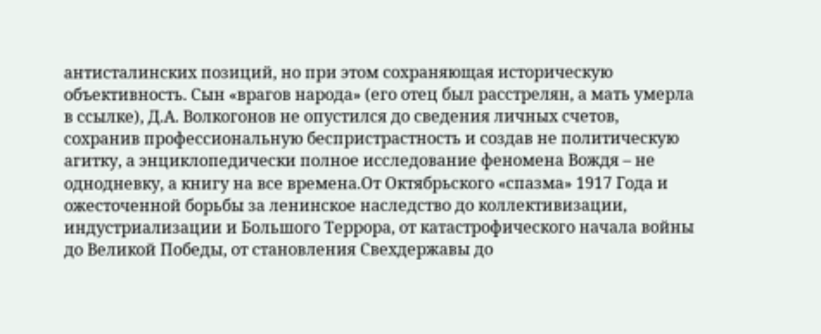антисталинских позиций, но при этом сохраняющая историческую объективность. Сын «врагов народа» (его отец был расстрелян, а мать умерла в ссылке), Д.А. Волкогонов не опустился до сведения личных счетов, сохранив профессиональную беспристрастность и создав не политическую агитку, а энциклопедически полное исследование феномена Вождя – не однодневку, а книгу на все времена.От Октябрьского «спазма» 1917 Года и ожесточенной борьбы за ленинское наследство до коллективизации, индустриализации и Большого Террора, от катастрофического начала войны до Великой Победы, от становления Свехдержавы до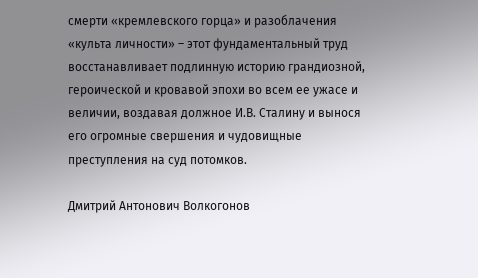смерти «кремлевского горца» и разоблачения «культа личности» – этот фундаментальный труд восстанавливает подлинную историю грандиозной, героической и кровавой эпохи во всем ее ужасе и величии, воздавая должное И.В. Сталину и вынося его огромные свершения и чудовищные преступления на суд потомков.

Дмитрий Антонович Волкогонов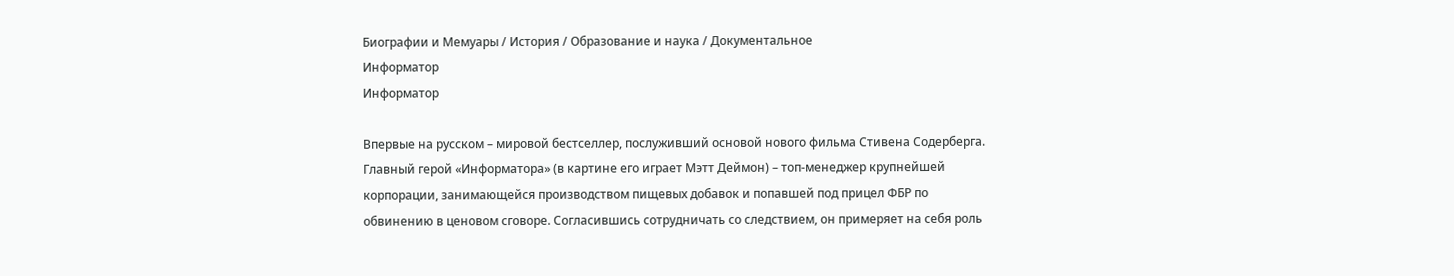Биографии и Мемуары / История / Образование и наука / Документальное
Информатор
Информатор

Впервые на русском – мировой бестселлер, послуживший основой нового фильма Стивена Содерберга. Главный герой «Информатора» (в картине его играет Мэтт Деймон) – топ-менеджер крупнейшей корпорации, занимающейся производством пищевых добавок и попавшей под прицел ФБР по обвинению в ценовом сговоре. Согласившись сотрудничать со следствием, он примеряет на себя роль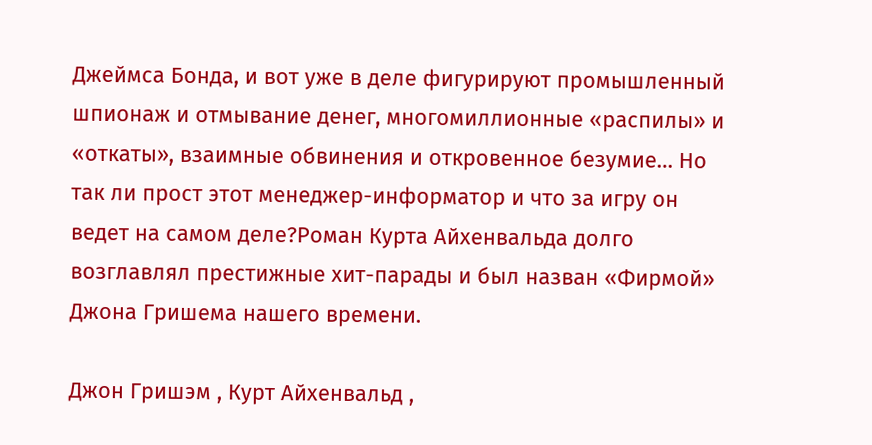Джеймса Бонда, и вот уже в деле фигурируют промышленный шпионаж и отмывание денег, многомиллионные «распилы» и «откаты», взаимные обвинения и откровенное безумие… Но так ли прост этот менеджер-информатор и что за игру он ведет на самом деле?Роман Курта Айхенвальда долго возглавлял престижные хит-парады и был назван «Фирмой» Джона Гришема нашего времени.

Джон Гришэм , Курт Айхенвальд ,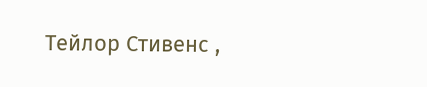Тейлор Стивенс ,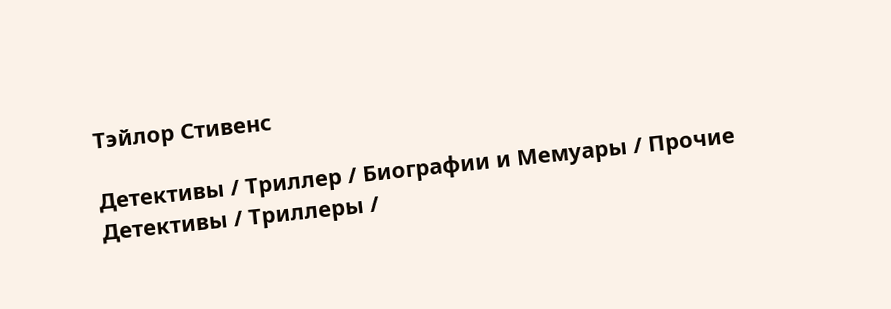Тэйлор Стивенс

Детективы / Триллер / Биографии и Мемуары / Прочие Детективы / Триллеры /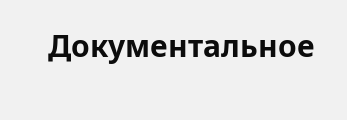Документальное